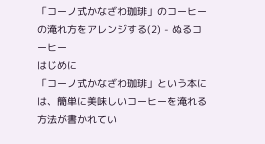「コーノ式かなざわ珈琲」のコーヒーの淹れ方をアレンジする(2) - ぬるコーヒー
はじめに
「コーノ式かなざわ珈琲」という本には、簡単に美味しいコーヒーを淹れる方法が書かれてい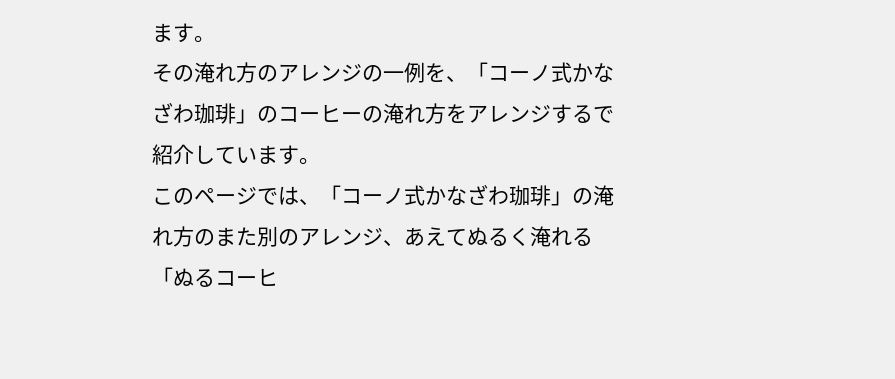ます。
その淹れ方のアレンジの一例を、「コーノ式かなざわ珈琲」のコーヒーの淹れ方をアレンジするで紹介しています。
このページでは、「コーノ式かなざわ珈琲」の淹れ方のまた別のアレンジ、あえてぬるく淹れる「ぬるコーヒ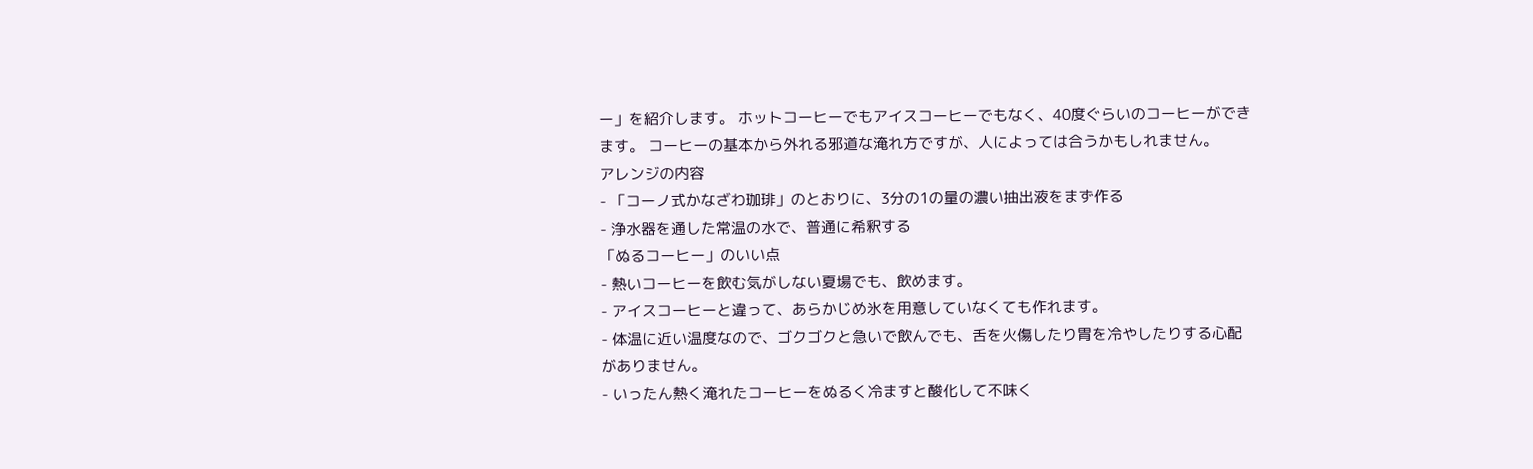ー」を紹介します。 ホットコーヒーでもアイスコーヒーでもなく、40度ぐらいのコーヒーができます。 コーヒーの基本から外れる邪道な淹れ方ですが、人によっては合うかもしれません。
アレンジの内容
- 「コーノ式かなざわ珈琲」のとおりに、3分の1の量の濃い抽出液をまず作る
- 浄水器を通した常温の水で、普通に希釈する
「ぬるコーヒー」のいい点
- 熱いコーヒーを飲む気がしない夏場でも、飲めます。
- アイスコーヒーと違って、あらかじめ氷を用意していなくても作れます。
- 体温に近い温度なので、ゴクゴクと急いで飲んでも、舌を火傷したり胃を冷やしたりする心配がありません。
- いったん熱く淹れたコーヒーをぬるく冷ますと酸化して不味く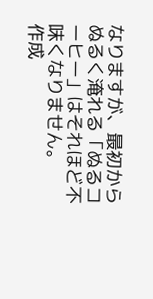なりますが、最初からぬるく淹れる「ぬるコーヒー」はそれほど不味くなりません。
作成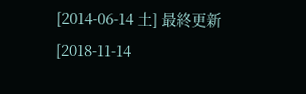[2014-06-14 土] 最終更新[2018-11-14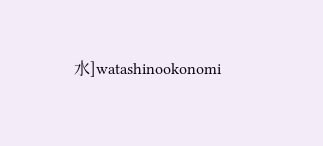水]watashinookonomi